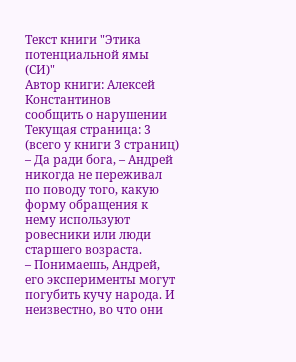Текст книги "Этика потенциальной ямы (СИ)"
Автор книги: Алексей Константинов
сообщить о нарушении
Текущая страница: 3 (всего у книги 3 страниц)
– Да ради бога, – Андрей никогда не переживал по поводу того, какую форму обращения к нему используют ровесники или люди старшего возраста.
– Понимаешь, Андрей, его эксперименты могут погубить кучу народа. И неизвестно, во что они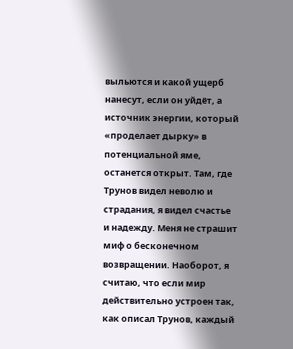выльются и какой ущерб нанесут, если он уйдёт, а источник энергии, который «проделает дырку» в потенциальной яме, останется открыт. Там, где Трунов видел неволю и страдания, я видел счастье и надежду. Меня не страшит миф о бесконечном возвращении. Наоборот, я считаю, что если мир действительно устроен так, как описал Трунов, каждый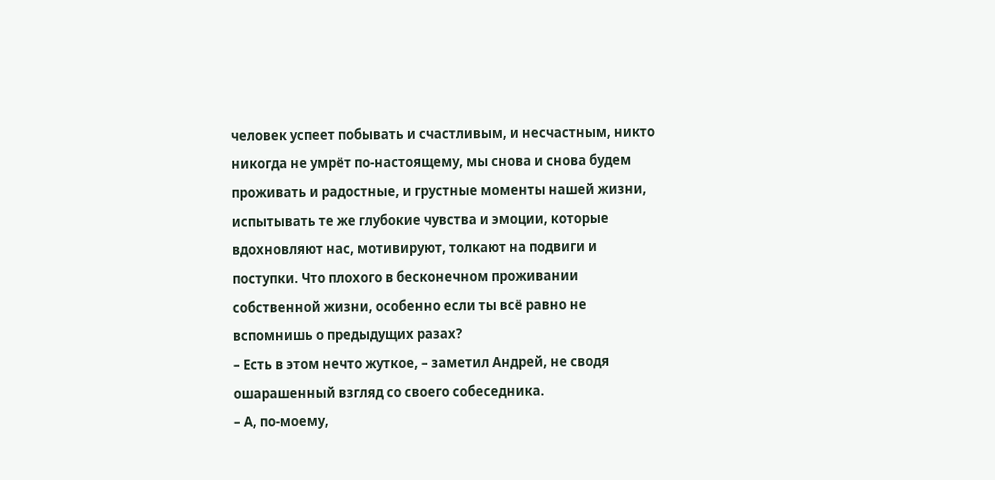человек успеет побывать и счастливым, и несчастным, никто никогда не умрёт по-настоящему, мы снова и снова будем проживать и радостные, и грустные моменты нашей жизни, испытывать те же глубокие чувства и эмоции, которые вдохновляют нас, мотивируют, толкают на подвиги и поступки. Что плохого в бесконечном проживании собственной жизни, особенно если ты всё равно не вспомнишь о предыдущих разах?
– Есть в этом нечто жуткое, – заметил Андрей, не сводя ошарашенный взгляд со своего собеседника.
– А, по-моему,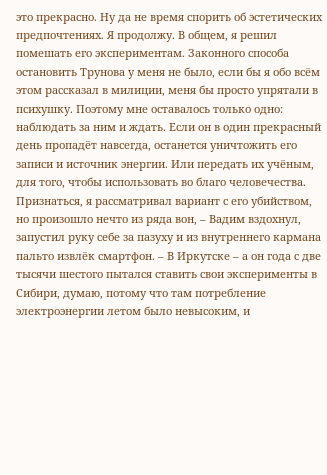это прекрасно. Ну да не время спорить об эстетических предпочтениях. Я продолжу. В общем, я решил помешать его экспериментам. Законного способа остановить Трунова у меня не было, если бы я обо всём этом рассказал в милиции, меня бы просто упрятали в психушку. Поэтому мне оставалось только одно: наблюдать за ним и ждать. Если он в один прекрасный день пропадёт навсегда, останется уничтожить его записи и источник энергии. Или передать их учёным, для того, чтобы использовать во благо человечества. Признаться, я рассматривал вариант с его убийством, но произошло нечто из ряда вон, – Вадим вздохнул, запустил руку себе за пазуху и из внутреннего кармана пальто извлёк смартфон. – В Иркутске – а он года с две тысячи шестого пытался ставить свои эксперименты в Сибири, думаю, потому что там потребление электроэнергии летом было невысоким, и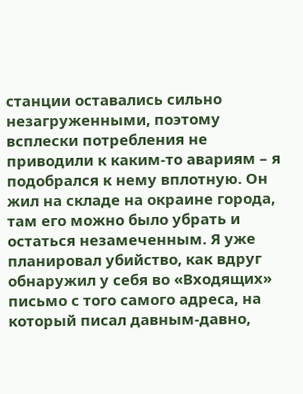станции оставались сильно незагруженными, поэтому всплески потребления не приводили к каким-то авариям – я подобрался к нему вплотную. Он жил на складе на окраине города, там его можно было убрать и остаться незамеченным. Я уже планировал убийство, как вдруг обнаружил у себя во «Входящих» письмо с того самого адреса, на который писал давным-давно,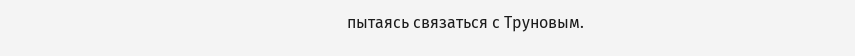пытаясь связаться с Труновым.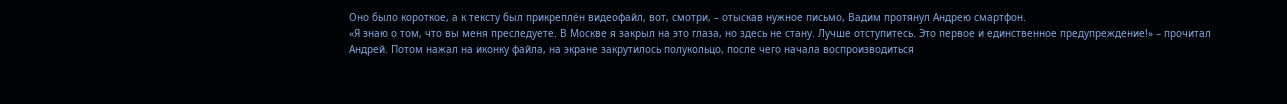Оно было короткое, а к тексту был прикреплён видеофайл, вот, смотри, – отыскав нужное письмо, Вадим протянул Андрею смартфон.
«Я знаю о том, что вы меня преследуете. В Москве я закрыл на это глаза, но здесь не стану. Лучше отступитесь. Это первое и единственное предупреждение!» – прочитал Андрей. Потом нажал на иконку файла, на экране закрутилось полукольцо, после чего начала воспроизводиться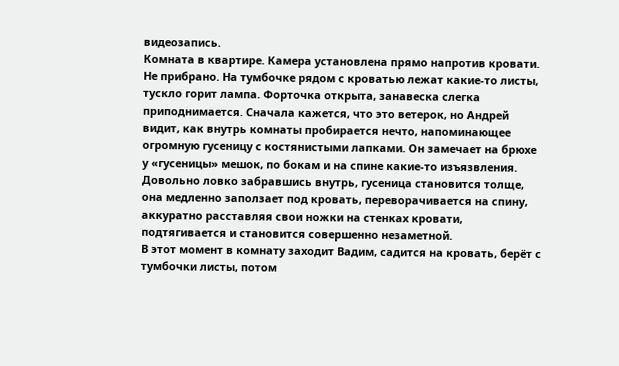видеозапись.
Комната в квартире. Камера установлена прямо напротив кровати. Не прибрано. На тумбочке рядом с кроватью лежат какие-то листы, тускло горит лампа. Форточка открыта, занавеска слегка приподнимается. Сначала кажется, что это ветерок, но Андрей видит, как внутрь комнаты пробирается нечто, напоминающее огромную гусеницу с костянистыми лапками. Он замечает на брюхе у «гусеницы» мешок, по бокам и на спине какие-то изъязвления. Довольно ловко забравшись внутрь, гусеница становится толще, она медленно заползает под кровать, переворачивается на спину, аккуратно расставляя свои ножки на стенках кровати, подтягивается и становится совершенно незаметной.
В этот момент в комнату заходит Вадим, садится на кровать, берёт с тумбочки листы, потом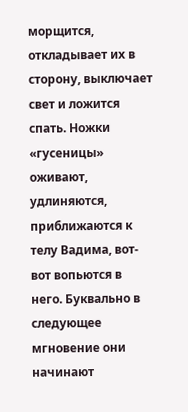морщится, откладывает их в сторону, выключает свет и ложится спать. Ножки «гусеницы» оживают, удлиняются, приближаются к телу Вадима, вот-вот вопьются в него. Буквально в следующее мгновение они начинают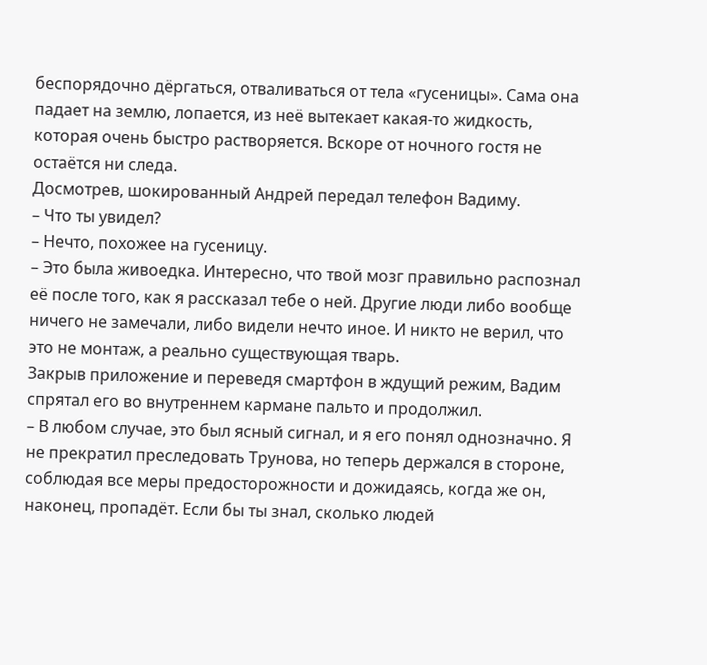беспорядочно дёргаться, отваливаться от тела «гусеницы». Сама она падает на землю, лопается, из неё вытекает какая-то жидкость, которая очень быстро растворяется. Вскоре от ночного гостя не остаётся ни следа.
Досмотрев, шокированный Андрей передал телефон Вадиму.
– Что ты увидел?
– Нечто, похожее на гусеницу.
– Это была живоедка. Интересно, что твой мозг правильно распознал её после того, как я рассказал тебе о ней. Другие люди либо вообще ничего не замечали, либо видели нечто иное. И никто не верил, что это не монтаж, а реально существующая тварь.
Закрыв приложение и переведя смартфон в ждущий режим, Вадим спрятал его во внутреннем кармане пальто и продолжил.
– В любом случае, это был ясный сигнал, и я его понял однозначно. Я не прекратил преследовать Трунова, но теперь держался в стороне, соблюдая все меры предосторожности и дожидаясь, когда же он, наконец, пропадёт. Если бы ты знал, сколько людей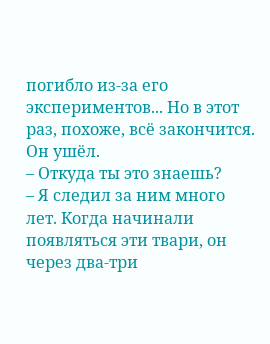погибло из-за его экспериментов... Но в этот раз, похоже, всё закончится. Он ушёл.
– Откуда ты это знаешь?
– Я следил за ним много лет. Когда начинали появляться эти твари, он через два-три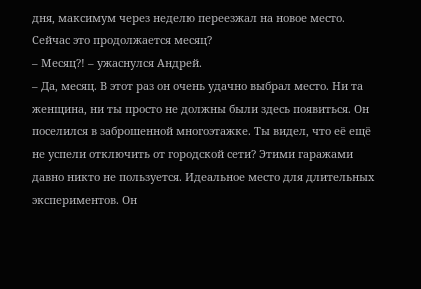дня, максимум через неделю переезжал на новое место. Сейчас это продолжается месяц?
– Месяц?! – ужаснулся Андрей.
– Да, месяц. В этот раз он очень удачно выбрал место. Ни та женщина, ни ты просто не должны были здесь появиться. Он поселился в заброшенной многоэтажке. Ты видел, что её ещё не успели отключить от городской сети? Этими гаражами давно никто не пользуется. Идеальное место для длительных экспериментов. Он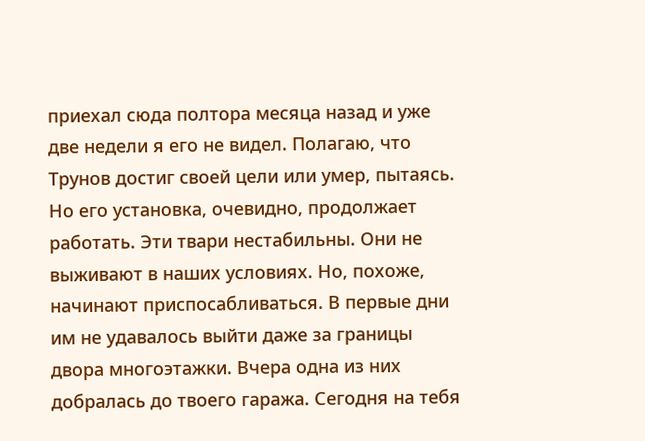приехал сюда полтора месяца назад и уже две недели я его не видел. Полагаю, что Трунов достиг своей цели или умер, пытаясь. Но его установка, очевидно, продолжает работать. Эти твари нестабильны. Они не выживают в наших условиях. Но, похоже, начинают приспосабливаться. В первые дни им не удавалось выйти даже за границы двора многоэтажки. Вчера одна из них добралась до твоего гаража. Сегодня на тебя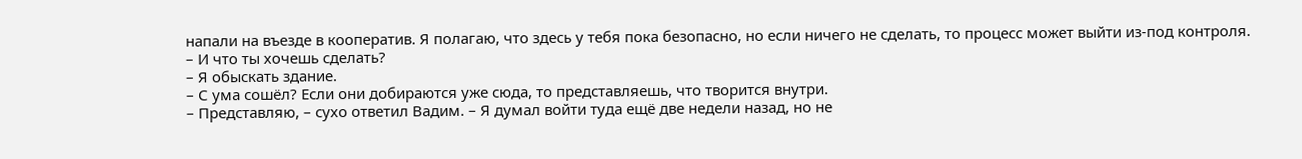напали на въезде в кооператив. Я полагаю, что здесь у тебя пока безопасно, но если ничего не сделать, то процесс может выйти из-под контроля.
– И что ты хочешь сделать?
– Я обыскать здание.
– С ума сошёл? Если они добираются уже сюда, то представляешь, что творится внутри.
– Представляю, – сухо ответил Вадим. – Я думал войти туда ещё две недели назад, но не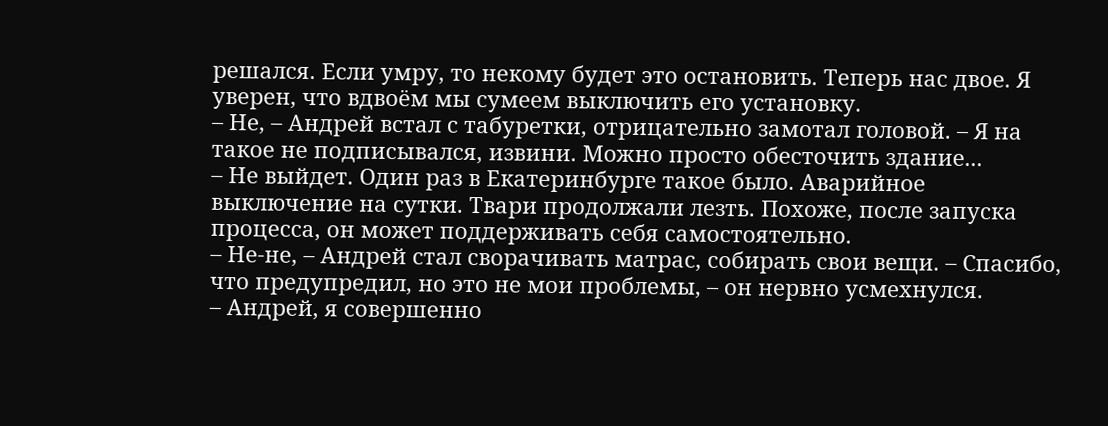решался. Если умру, то некому будет это остановить. Теперь нас двое. Я уверен, что вдвоём мы сумеем выключить его установку.
– Не, – Андрей встал с табуретки, отрицательно замотал головой. – Я на такое не подписывался, извини. Можно просто обесточить здание...
– Не выйдет. Один раз в Екатеринбурге такое было. Аварийное выключение на сутки. Твари продолжали лезть. Похоже, после запуска процесса, он может поддерживать себя самостоятельно.
– Не-не, – Андрей стал сворачивать матрас, собирать свои вещи. – Спасибо, что предупредил, но это не мои проблемы, – он нервно усмехнулся.
– Андрей, я совершенно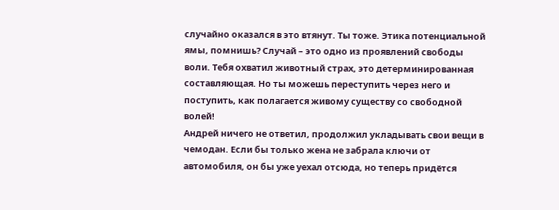случайно оказался в это втянут. Ты тоже. Этика потенциальной ямы, помнишь? Случай – это одно из проявлений свободы воли. Тебя охватил животный страх, это детерминированная составляющая. Но ты можешь переступить через него и поступить, как полагается живому существу со свободной волей!
Андрей ничего не ответил, продолжил укладывать свои вещи в чемодан. Если бы только жена не забрала ключи от автомобиля, он бы уже уехал отсюда, но теперь придётся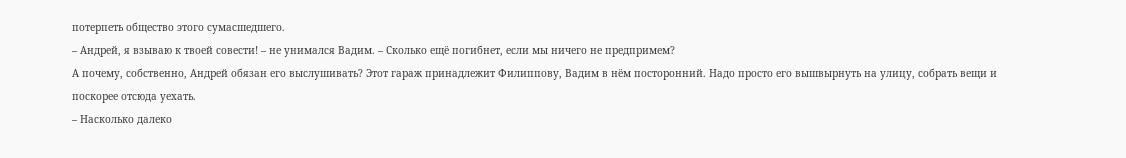потерпеть общество этого сумасшедшего.
– Андрей, я взываю к твоей совести! – не унимался Вадим. – Сколько ещё погибнет, если мы ничего не предпримем?
А почему, собственно, Андрей обязан его выслушивать? Этот гараж принадлежит Филиппову, Вадим в нём посторонний. Надо просто его вышвырнуть на улицу, собрать вещи и поскорее отсюда уехать.
– Насколько далеко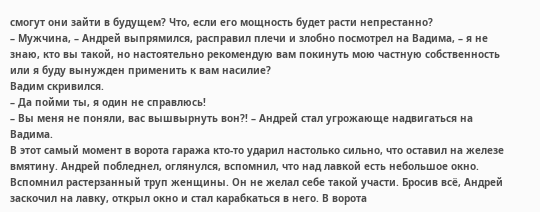смогут они зайти в будущем? Что, если его мощность будет расти непрестанно?
– Мужчина, – Андрей выпрямился, расправил плечи и злобно посмотрел на Вадима, – я не знаю, кто вы такой, но настоятельно рекомендую вам покинуть мою частную собственность или я буду вынужден применить к вам насилие?
Вадим скривился.
– Да пойми ты, я один не справлюсь!
– Вы меня не поняли, вас вышвырнуть вон?! – Андрей стал угрожающе надвигаться на Вадима.
В этот самый момент в ворота гаража кто-то ударил настолько сильно, что оставил на железе вмятину. Андрей побледнел, оглянулся, вспомнил, что над лавкой есть небольшое окно. Вспомнил растерзанный труп женщины. Он не желал себе такой участи. Бросив всё, Андрей заскочил на лавку, открыл окно и стал карабкаться в него. В ворота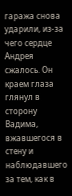гаража снова ударили, из-за чего сердце Андрея сжалось. Он краем глаза глянул в сторону Вадима, вжавшегося в стену и наблюдавшего за тем, как в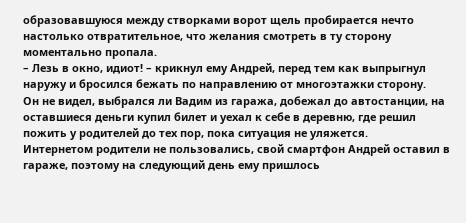образовавшуюся между створками ворот щель пробирается нечто настолько отвратительное, что желания смотреть в ту сторону моментально пропала.
– Лезь в окно, идиот! – крикнул ему Андрей, перед тем как выпрыгнул наружу и бросился бежать по направлению от многоэтажки сторону.
Он не видел, выбрался ли Вадим из гаража, добежал до автостанции, на оставшиеся деньги купил билет и уехал к себе в деревню, где решил пожить у родителей до тех пор, пока ситуация не уляжется.
Интернетом родители не пользовались, свой смартфон Андрей оставил в гараже, поэтому на следующий день ему пришлось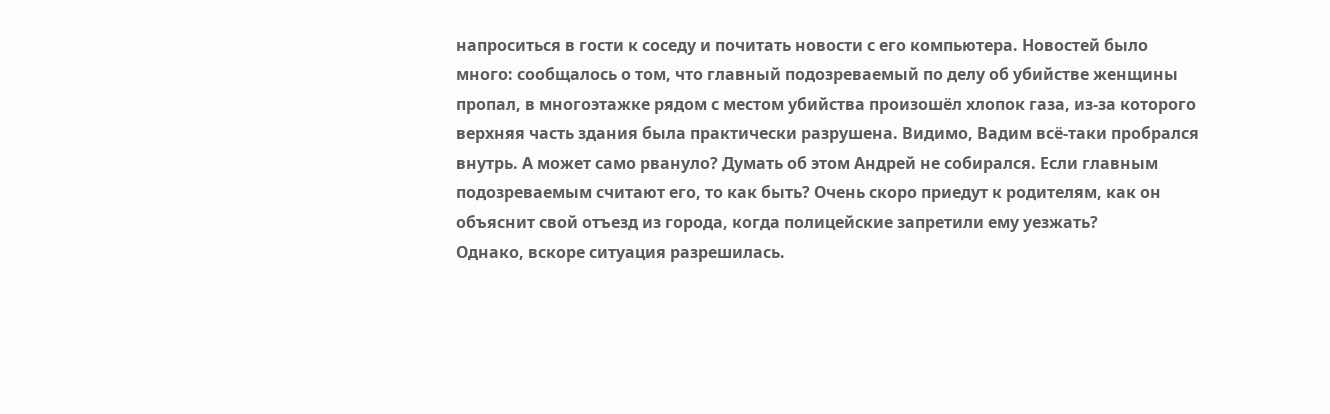напроситься в гости к соседу и почитать новости с его компьютера. Новостей было много: сообщалось о том, что главный подозреваемый по делу об убийстве женщины пропал, в многоэтажке рядом с местом убийства произошёл хлопок газа, из-за которого верхняя часть здания была практически разрушена. Видимо, Вадим всё-таки пробрался внутрь. А может само рвануло? Думать об этом Андрей не собирался. Если главным подозреваемым считают его, то как быть? Очень скоро приедут к родителям, как он объяснит свой отъезд из города, когда полицейские запретили ему уезжать?
Однако, вскоре ситуация разрешилась.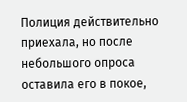Полиция действительно приехала, но после небольшого опроса оставила его в покое,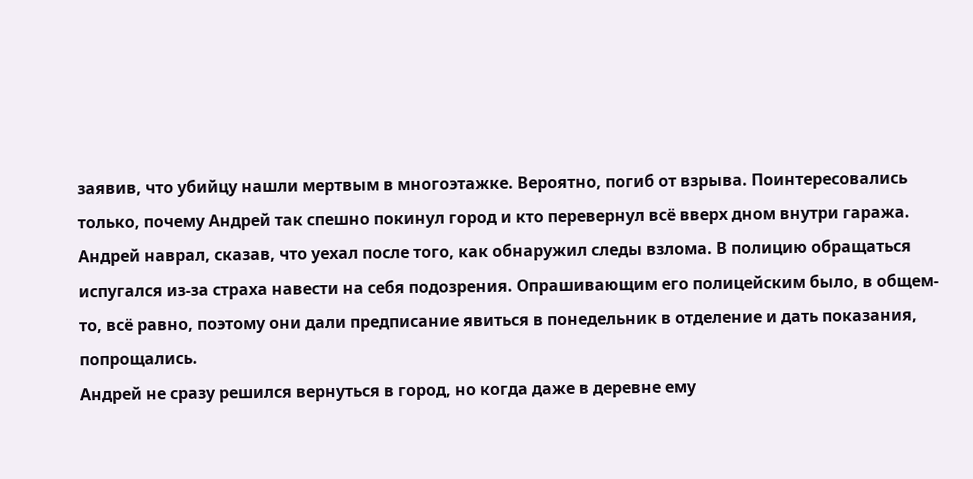заявив, что убийцу нашли мертвым в многоэтажке. Вероятно, погиб от взрыва. Поинтересовались только, почему Андрей так спешно покинул город и кто перевернул всё вверх дном внутри гаража. Андрей наврал, сказав, что уехал после того, как обнаружил следы взлома. В полицию обращаться испугался из-за страха навести на себя подозрения. Опрашивающим его полицейским было, в общем-то, всё равно, поэтому они дали предписание явиться в понедельник в отделение и дать показания, попрощались.
Андрей не сразу решился вернуться в город, но когда даже в деревне ему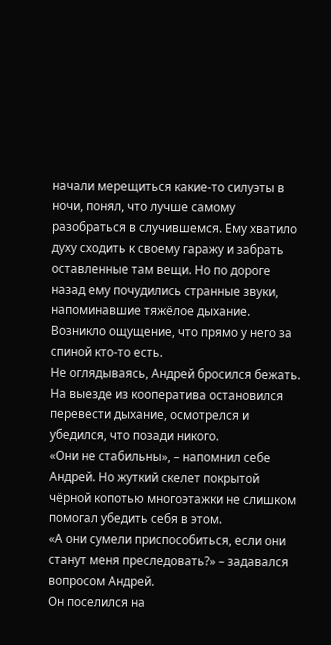начали мерещиться какие-то силуэты в ночи, понял, что лучше самому разобраться в случившемся. Ему хватило духу сходить к своему гаражу и забрать оставленные там вещи. Но по дороге назад ему почудились странные звуки, напоминавшие тяжёлое дыхание. Возникло ощущение, что прямо у него за спиной кто-то есть.
Не оглядываясь, Андрей бросился бежать. На выезде из кооператива остановился перевести дыхание, осмотрелся и убедился, что позади никого.
«Они не стабильны», – напомнил себе Андрей. Но жуткий скелет покрытой чёрной копотью многоэтажки не слишком помогал убедить себя в этом.
«А они сумели приспособиться, если они станут меня преследовать?» – задавался вопросом Андрей.
Он поселился на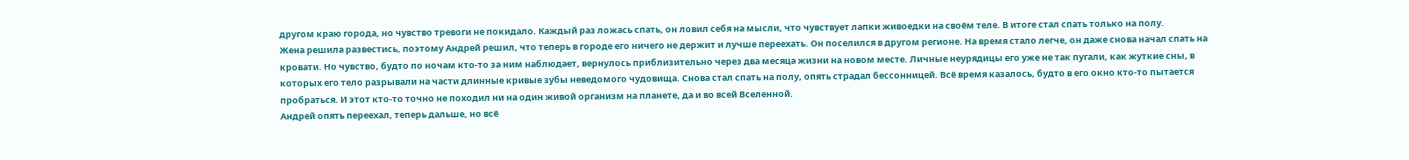другом краю города, но чувство тревоги не покидало. Каждый раз ложась спать, он ловил себя на мысли, что чувствует лапки живоедки на своём теле. В итоге стал спать только на полу.
Жена решила развестись, поэтому Андрей решил, что теперь в городе его ничего не держит и лучше переехать. Он поселился в другом регионе. На время стало легче, он даже снова начал спать на кровати. Но чувство, будто по ночам кто-то за ним наблюдает, вернулось приблизительно через два месяца жизни на новом месте. Личные неурядицы его уже не так пугали, как жуткие сны, в которых его тело разрывали на части длинные кривые зубы неведомого чудовища. Снова стал спать на полу, опять страдал бессонницей. Всё время казалось, будто в его окно кто-то пытается пробраться. И этот кто-то точно не походил ни на один живой организм на планете, да и во всей Вселенной.
Андрей опять переехал, теперь дальше, но всё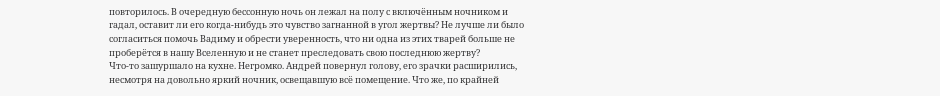повторилось. В очередную бессонную ночь он лежал на полу с включённым ночником и гадал, оставит ли его когда-нибудь это чувство загнанной в угол жертвы? Не лучше ли было согласиться помочь Вадиму и обрести уверенность, что ни одна из этих тварей больше не проберётся в нашу Вселенную и не станет преследовать свою последнюю жертву?
Что-то зашуршало на кухне. Негромко. Андрей повернул голову, его зрачки расширились, несмотря на довольно яркий ночник, освещавшую всё помещение. Что же, по крайней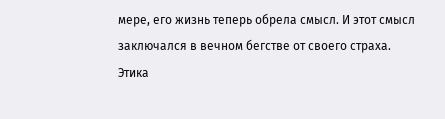мере, его жизнь теперь обрела смысл. И этот смысл заключался в вечном бегстве от своего страха.
Этика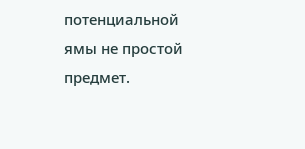потенциальной ямы не простой предмет.